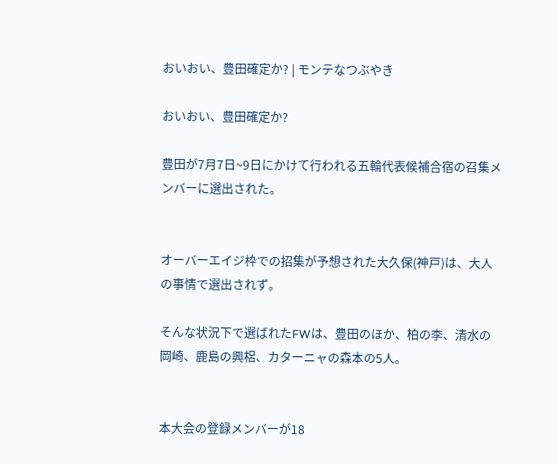おいおい、豊田確定か? | モンテなつぶやき

おいおい、豊田確定か?

豊田が7月7日~9日にかけて行われる五輪代表候補合宿の召集メンバーに選出された。


オーバーエイジ枠での招集が予想された大久保(神戸)は、大人の事情で選出されず。

そんな状況下で選ばれたFWは、豊田のほか、柏の李、清水の岡崎、鹿島の興梠、カターニャの森本の5人。


本大会の登録メンバーが18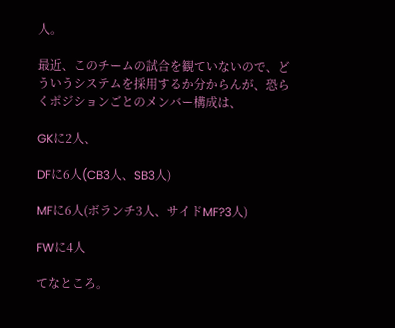人。

最近、このチームの試合を観ていないので、どういうシステムを採用するか分からんが、恐らくポジションごとのメンバー構成は、

GKに2人、

DFに6人(CB3人、SB3人)

MFに6人(ボランチ3人、サイドMF?3人)

FWに4人

てなところ。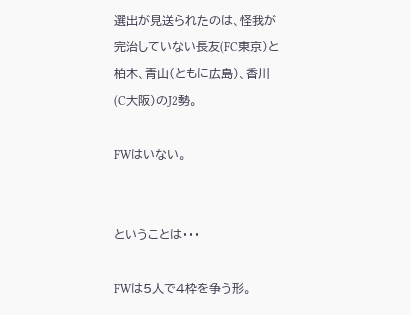選出が見送られたのは、怪我が完治していない長友(FC東京)と柏木、青山(ともに広島)、香川(C大阪)のJ2勢。

FWはいない。


ということは・・・

FWは5人で4枠を争う形。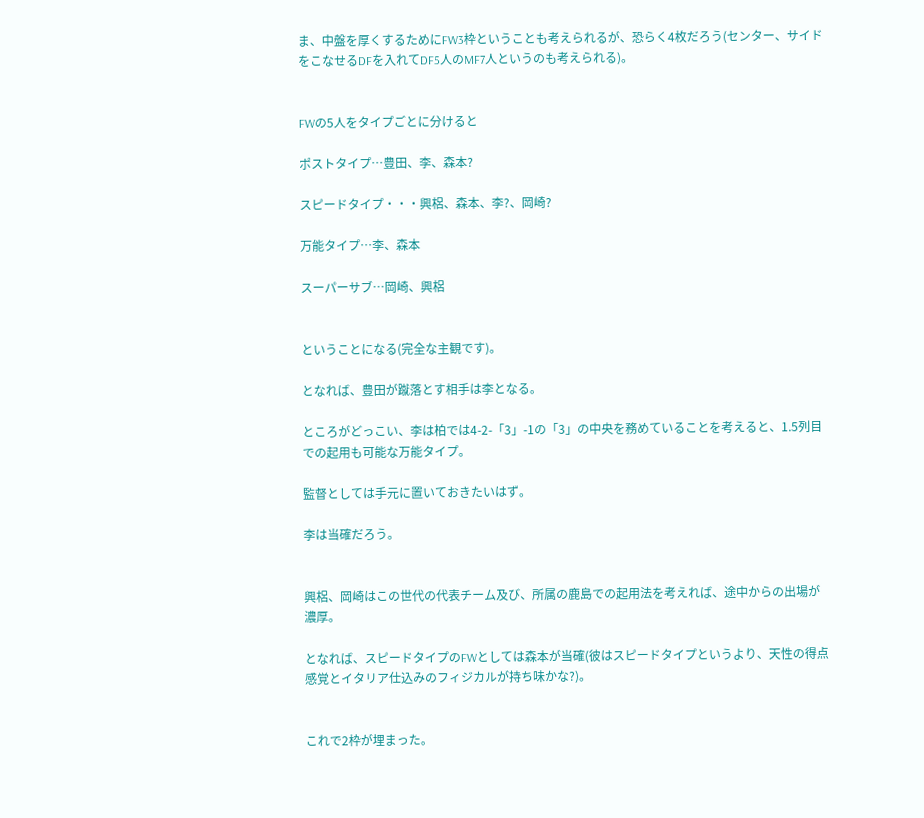ま、中盤を厚くするためにFW3枠ということも考えられるが、恐らく4枚だろう(センター、サイドをこなせるDFを入れてDF5人のMF7人というのも考えられる)。


FWの5人をタイプごとに分けると

ポストタイプ…豊田、李、森本?

スピードタイプ・・・興梠、森本、李?、岡崎?

万能タイプ…李、森本

スーパーサブ…岡崎、興梠


ということになる(完全な主観です)。

となれば、豊田が蹴落とす相手は李となる。

ところがどっこい、李は柏では4-2-「3」-1の「3」の中央を務めていることを考えると、1.5列目での起用も可能な万能タイプ。

監督としては手元に置いておきたいはず。

李は当確だろう。


興梠、岡崎はこの世代の代表チーム及び、所属の鹿島での起用法を考えれば、途中からの出場が濃厚。

となれば、スピードタイプのFWとしては森本が当確(彼はスピードタイプというより、天性の得点感覚とイタリア仕込みのフィジカルが持ち味かな?)。


これで2枠が埋まった。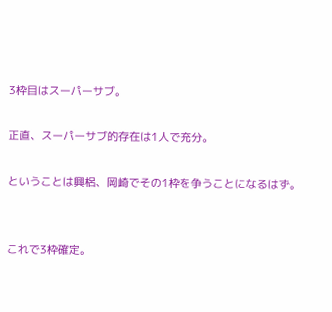3枠目はスーパーサブ。

正直、スーパーサブ的存在は1人で充分。

ということは興梠、岡崎でその1枠を争うことになるはず。


これで3枠確定。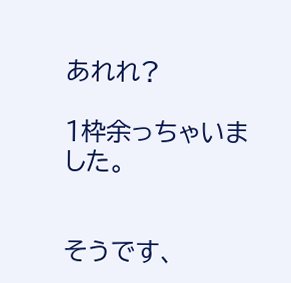あれれ?

1枠余っちゃいました。


そうです、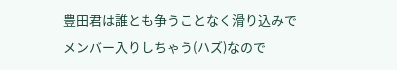豊田君は誰とも争うことなく滑り込みでメンバー入りしちゃう(ハズ)なので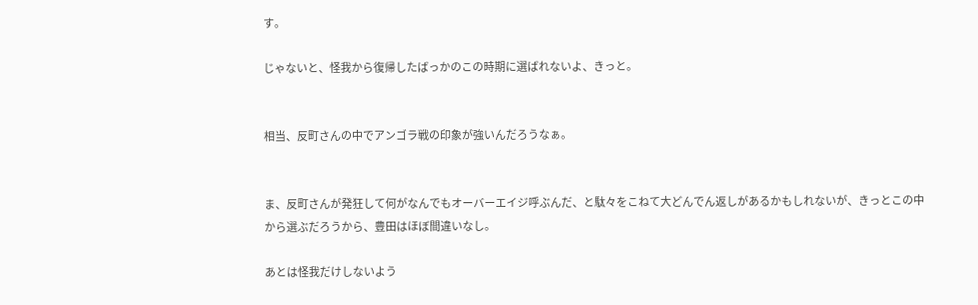す。

じゃないと、怪我から復帰したばっかのこの時期に選ばれないよ、きっと。


相当、反町さんの中でアンゴラ戦の印象が強いんだろうなぁ。


ま、反町さんが発狂して何がなんでもオーバーエイジ呼ぶんだ、と駄々をこねて大どんでん返しがあるかもしれないが、きっとこの中から選ぶだろうから、豊田はほぼ間違いなし。

あとは怪我だけしないよう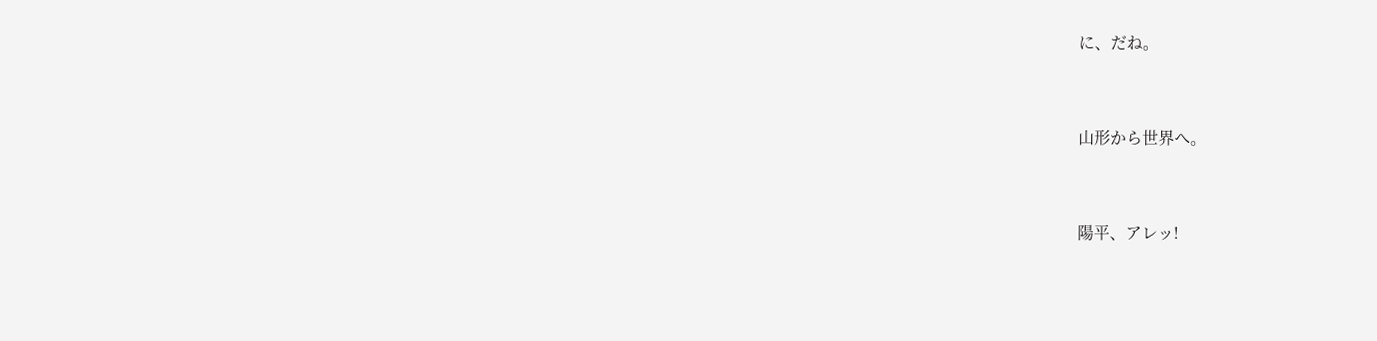に、だね。


山形から世界へ。


陽平、アレッ!